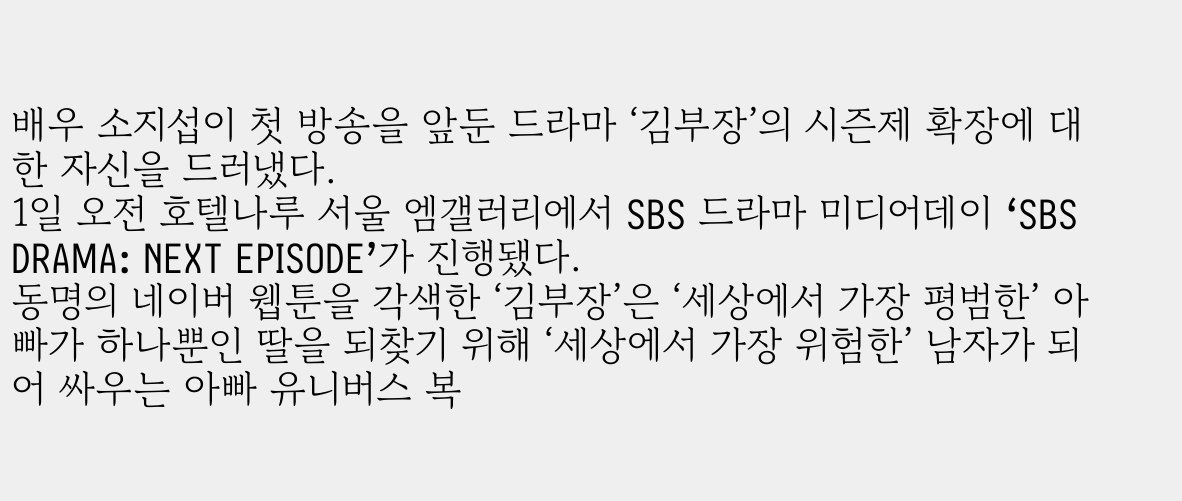배우 소지섭이 첫 방송을 앞둔 드라마 ‘김부장’의 시즌제 확장에 대한 자신을 드러냈다.
1일 오전 호텔나루 서울 엠갤러리에서 SBS 드라마 미디어데이 ‘SBS DRAMA: NEXT EPISODE’가 진행됐다.
동명의 네이버 웹툰을 각색한 ‘김부장’은 ‘세상에서 가장 평범한’ 아빠가 하나뿐인 딸을 되찾기 위해 ‘세상에서 가장 위험한’ 남자가 되어 싸우는 아빠 유니버스 복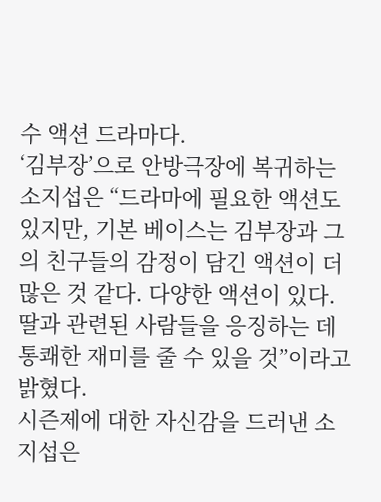수 액션 드라마다.
‘김부장’으로 안방극장에 복귀하는 소지섭은 “드라마에 필요한 액션도 있지만, 기본 베이스는 김부장과 그의 친구들의 감정이 담긴 액션이 더 많은 것 같다. 다양한 액션이 있다. 딸과 관련된 사람들을 응징하는 데 통쾌한 재미를 줄 수 있을 것”이라고 밝혔다.
시즌제에 대한 자신감을 드러낸 소지섭은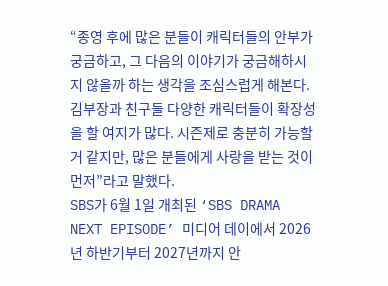“종영 후에 많은 분들이 캐릭터들의 안부가 궁금하고, 그 다음의 이야기가 궁금해하시지 않을까 하는 생각을 조심스럽게 해본다. 김부장과 친구들 다양한 캐릭터들이 확장성을 할 여지가 많다. 시즌제로 충분히 가능할 거 같지만, 많은 분들에게 사랑을 받는 것이 먼저”라고 말했다.
SBS가 6월 1일 개최된 ‘SBS DRAMA NEXT EPISODE’ 미디어 데이에서 2026년 하반기부터 2027년까지 안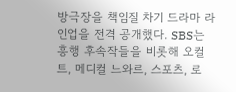방극장을 책임질 차기 드라마 라인업을 전격 공개했다. SBS는 흥행 후속작들을 비롯해 오컬트, 메디컬 느와르, 스포츠, 로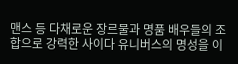맨스 등 다채로운 장르물과 명품 배우들의 조합으로 강력한 사이다 유니버스의 명성을 이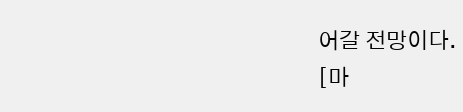어갈 전망이다.
[마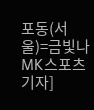포동(서울)=금빛나 MK스포츠 기자]